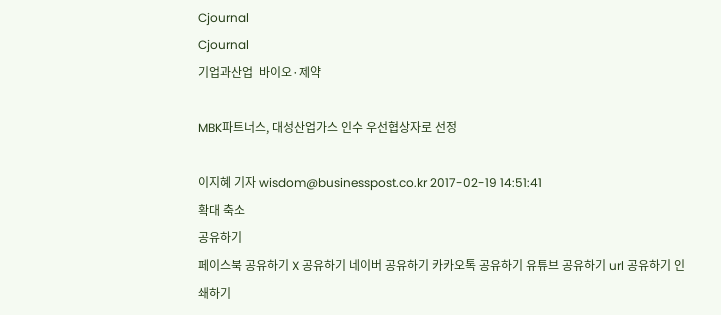Cjournal
Cjournal
기업과산업  바이오·제약

MBK파트너스, 대성산업가스 인수 우선협상자로 선정

이지혜 기자 wisdom@businesspost.co.kr 2017-02-19 14:51:41
확대 축소
공유하기
페이스북 공유하기 X 공유하기 네이버 공유하기 카카오톡 공유하기 유튜브 공유하기 url 공유하기 인쇄하기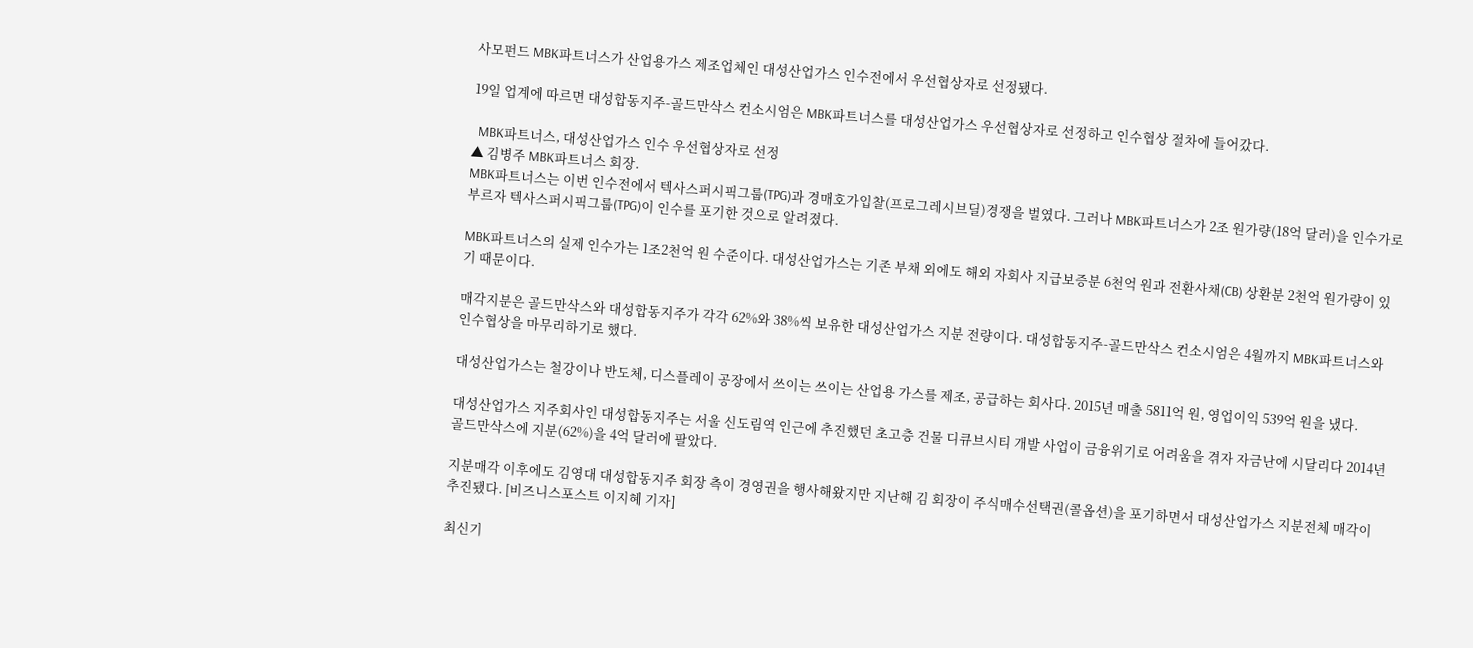사모펀드 MBK파트너스가 산업용가스 제조업체인 대성산업가스 인수전에서 우선협상자로 선정됐다.

19일 업계에 따르면 대성합동지주-골드만삭스 컨소시엄은 MBK파트너스를 대성산업가스 우선협상자로 선정하고 인수협상 절차에 들어갔다.

  MBK파트너스, 대성산업가스 인수 우선협상자로 선정
▲ 김병주 MBK파트너스 회장.
MBK파트너스는 이번 인수전에서 텍사스퍼시픽그룹(TPG)과 경매호가입찰(프로그레시브딜)경쟁을 벌였다. 그러나 MBK파트너스가 2조 원가량(18억 달러)을 인수가로 부르자 텍사스퍼시픽그룹(TPG)이 인수를 포기한 것으로 알려졌다.

MBK파트너스의 실제 인수가는 1조2천억 원 수준이다. 대성산업가스는 기존 부채 외에도 해외 자회사 지급보증분 6천억 원과 전환사채(CB) 상환분 2천억 원가량이 있기 때문이다.

매각지분은 골드만삭스와 대성합동지주가 각각 62%와 38%씩 보유한 대성산업가스 지분 전량이다. 대성합동지주-골드만삭스 컨소시엄은 4월까지 MBK파트너스와 인수협상을 마무리하기로 했다.

대성산업가스는 철강이나 반도체, 디스플레이 공장에서 쓰이는 쓰이는 산업용 가스를 제조, 공급하는 회사다. 2015년 매출 5811억 원, 영업이익 539억 원을 냈다.

대성산업가스 지주회사인 대성합동지주는 서울 신도림역 인근에 추진했던 초고층 건물 디큐브시티 개발 사업이 금융위기로 어려움을 겪자 자금난에 시달리다 2014년 골드만삭스에 지분(62%)을 4억 달러에 팔았다.

지분매각 이후에도 김영대 대성합동지주 회장 측이 경영권을 행사해왔지만 지난해 김 회장이 주식매수선택권(콜옵션)을 포기하면서 대성산업가스 지분전체 매각이 추진됐다. [비즈니스포스트 이지혜 기자]

최신기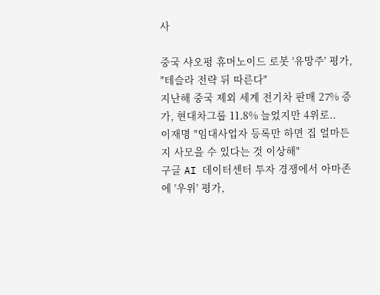사

중국 샤오펑 휴머노이드 로봇 '유망주' 평가, "테슬라 전략 뒤 따른다"
지난해 중국 제외 세계 전기차 판매 27% 증가, 현대차그룹 11.8% 늘었지만 4위로..
이재명 "임대사업자 등록만 하면 집 얼마든지 사모을 수 있다는 것 이상해"
구글 AI 데이터센터 투자 경쟁에서 아마존에 '우위' 평가,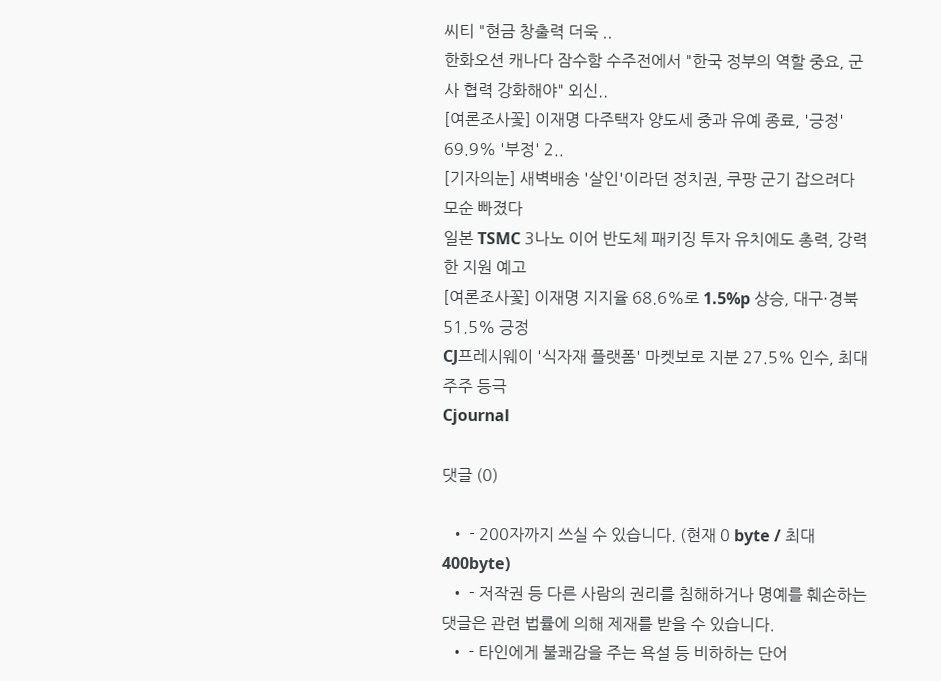씨티 "현금 창출력 더욱 ..
한화오션 캐나다 잠수함 수주전에서 "한국 정부의 역할 중요, 군사 협력 강화해야" 외신..
[여론조사꽃] 이재명 다주택자 양도세 중과 유예 종료, '긍정' 69.9% '부정' 2..
[기자의눈] 새벽배송 '살인'이라던 정치권, 쿠팡 군기 잡으려다 모순 빠졌다
일본 TSMC 3나노 이어 반도체 패키징 투자 유치에도 총력, 강력한 지원 예고
[여론조사꽃] 이재명 지지율 68.6%로 1.5%p 상승, 대구·경북 51.5% 긍정
CJ프레시웨이 '식자재 플랫폼' 마켓보로 지분 27.5% 인수, 최대주주 등극
Cjournal

댓글 (0)

  • - 200자까지 쓰실 수 있습니다. (현재 0 byte / 최대 400byte)
  • - 저작권 등 다른 사람의 권리를 침해하거나 명예를 훼손하는 댓글은 관련 법률에 의해 제재를 받을 수 있습니다.
  • - 타인에게 불쾌감을 주는 욕설 등 비하하는 단어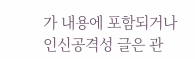가 내용에 포함되거나 인신공격성 글은 관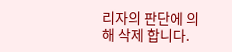리자의 판단에 의해 삭제 합니다.